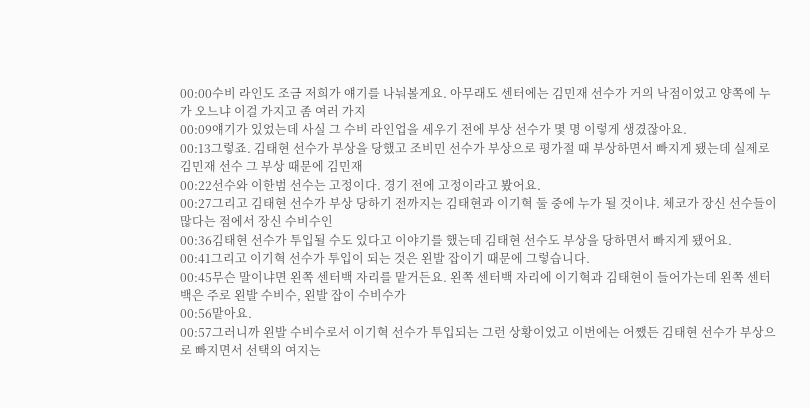00:00수비 라인도 조금 저희가 얘기를 나눠볼게요. 아무래도 센터에는 김민재 선수가 거의 낙점이었고 양쪽에 누가 오느냐 이걸 가지고 좀 여러 가지
00:09얘기가 있었는데 사실 그 수비 라인업을 세우기 전에 부상 선수가 몇 명 이렇게 생겼잖아요.
00:13그렇죠. 김태현 선수가 부상을 당했고 조비민 선수가 부상으로 평가절 때 부상하면서 빠지게 됐는데 실제로 김민재 선수 그 부상 때문에 김민재
00:22선수와 이한범 선수는 고정이다. 경기 전에 고정이라고 봤어요.
00:27그리고 김태현 선수가 부상 당하기 전까지는 김태현과 이기혁 둘 중에 누가 될 것이냐. 체코가 장신 선수들이 많다는 점에서 장신 수비수인
00:36김태현 선수가 투입될 수도 있다고 이야기를 했는데 김태현 선수도 부상을 당하면서 빠지게 됐어요.
00:41그리고 이기혁 선수가 투입이 되는 것은 왼발 잡이기 때문에 그렇습니다.
00:45무슨 말이냐면 왼쪽 센터백 자리를 맡거든요. 왼쪽 센터백 자리에 이기혁과 김태현이 들어가는데 왼쪽 센터백은 주로 왼발 수비수, 왼발 잡이 수비수가
00:56맡아요.
00:57그러니까 왼발 수비수로서 이기혁 선수가 투입되는 그런 상황이었고 이번에는 어쨌든 김태현 선수가 부상으로 빠지면서 선택의 여지는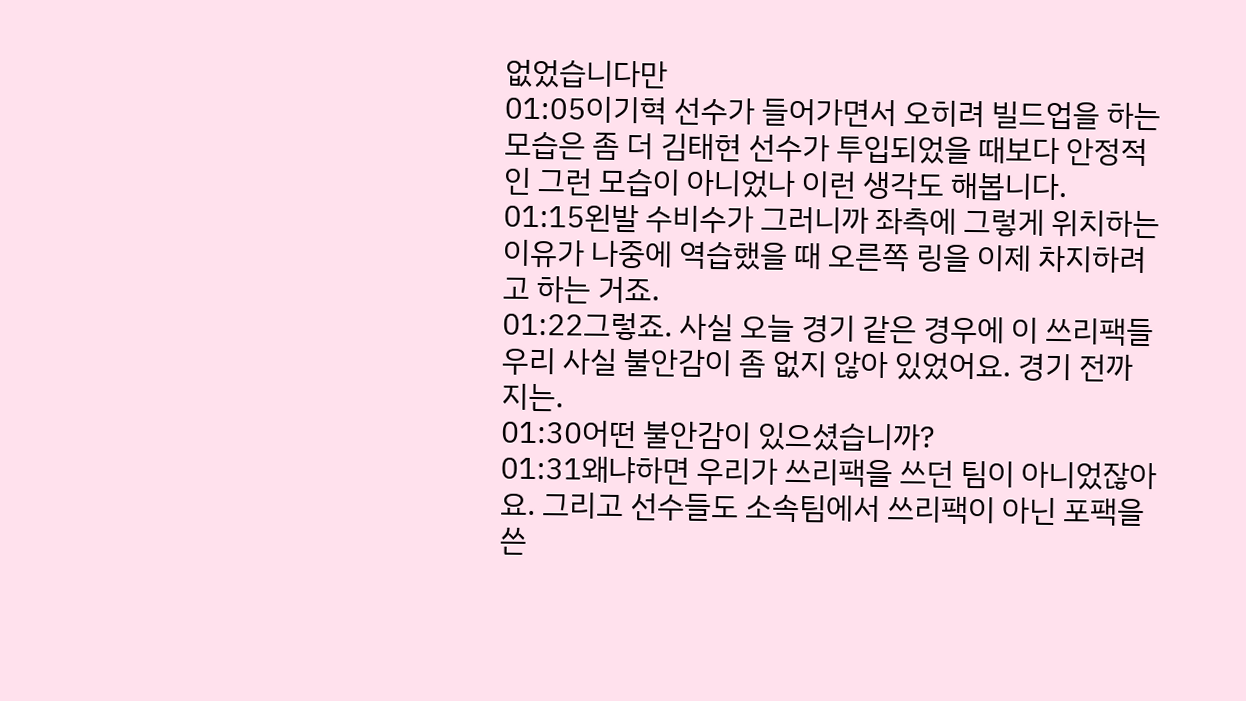없었습니다만
01:05이기혁 선수가 들어가면서 오히려 빌드업을 하는 모습은 좀 더 김태현 선수가 투입되었을 때보다 안정적인 그런 모습이 아니었나 이런 생각도 해봅니다.
01:15왼발 수비수가 그러니까 좌측에 그렇게 위치하는 이유가 나중에 역습했을 때 오른쪽 링을 이제 차지하려고 하는 거죠.
01:22그렇죠. 사실 오늘 경기 같은 경우에 이 쓰리팩들 우리 사실 불안감이 좀 없지 않아 있었어요. 경기 전까지는.
01:30어떤 불안감이 있으셨습니까?
01:31왜냐하면 우리가 쓰리팩을 쓰던 팀이 아니었잖아요. 그리고 선수들도 소속팀에서 쓰리팩이 아닌 포팩을 쓴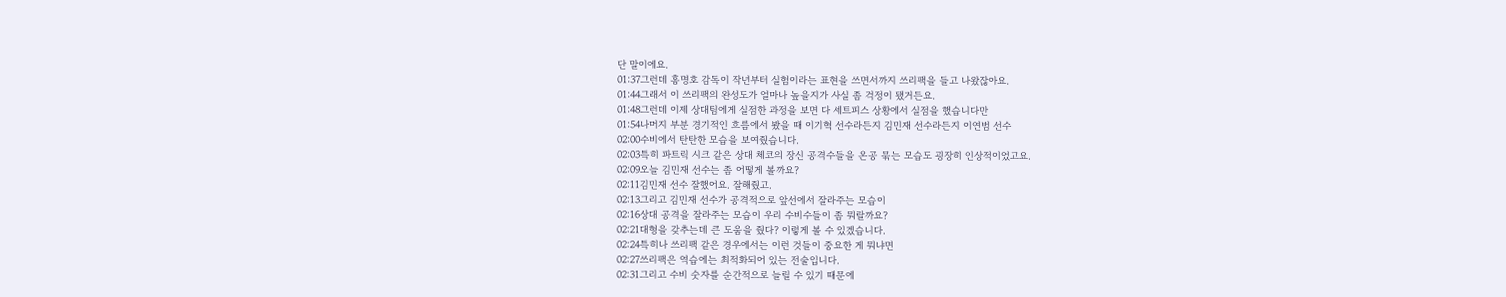단 말이에요.
01:37그런데 홍명호 감독이 작년부터 실험이라는 표현을 쓰면서까지 쓰리팩을 들고 나왔잖아요.
01:44그래서 이 쓰리팩의 완성도가 얼마나 높을지가 사실 좀 걱정이 됐거든요.
01:48그런데 이제 상대팀에게 실점한 과정을 보면 다 세트피스 상황에서 실점을 했습니다만
01:54나머지 부분 경기적인 흐름에서 봤을 때 이기혁 선수라든지 김민재 선수라든지 이연범 선수
02:00수비에서 탄탄한 모습을 보여줬습니다.
02:03특히 파트릭 시크 같은 상대 체코의 장신 공격수들을 온공 묶는 모습도 굉장히 인상적이었고요.
02:09오늘 김민재 선수는 좀 어떻게 볼까요?
02:11김민재 선수 잘했어요. 잘해줬고.
02:13그리고 김민재 선수가 공격적으로 앞선에서 잘라주는 모습이
02:16상대 공격을 잘라주는 모습이 우리 수비수들이 좀 뭐랄까요?
02:21대형을 갖추는데 큰 도움을 줬다? 이렇게 볼 수 있겠습니다.
02:24특히나 쓰리팩 같은 경우에서는 이런 것들이 중요한 게 뭐냐면
02:27쓰리팩은 역습에는 최적화되어 있는 전술입니다.
02:31그리고 수비 숫자를 순간적으로 늘릴 수 있기 때문에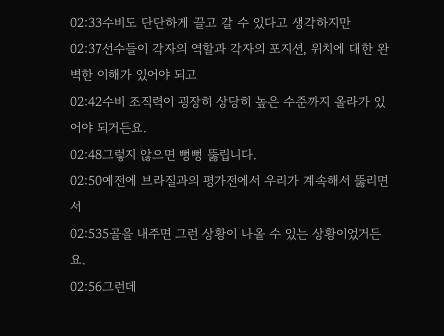02:33수비도 단단하게 끌고 갈 수 있다고 생각하지만
02:37선수들이 각자의 역할과 각자의 포지션, 위치에 대한 완벽한 이해가 있어야 되고
02:42수비 조직력이 굉장히 상당히 높은 수준까지 올라가 있어야 되거든요.
02:48그렇지 않으면 뻥뻥 뚫립니다.
02:50예전에 브라질과의 평가전에서 우리가 계속해서 뚫리면서
02:535골을 내주면 그런 상황이 나올 수 있는 상황이었거든요.
02:56그런데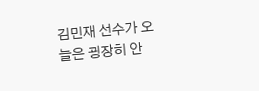김민재 선수가 오늘은 굉장히 안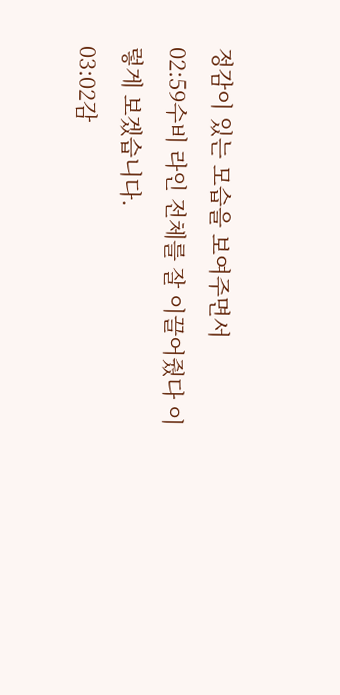정감이 있는 모습을 보여주면서
02:59수비 라인 전체를 잘 이끌어줬다 이렇게 보겠습니다.
03:02감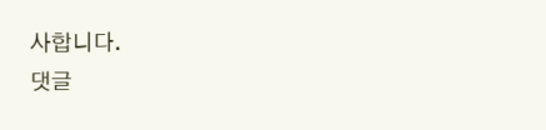사합니다.
댓글